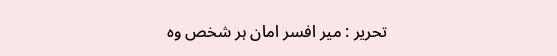تحریر : میر افسر امان ہر شخص وہ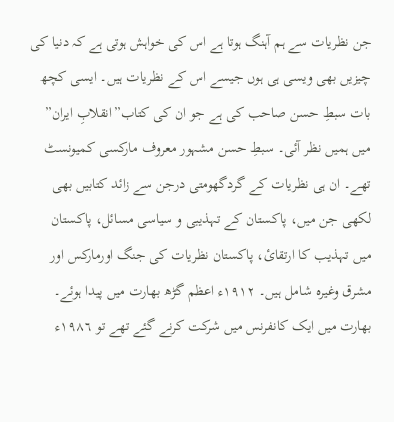جن نظریات سے ہم آہنگ ہوتا ہے اس کی خواہش ہوتی ہے کہ دنیا کی چیزیں بھی ویسی ہی ہوں جیسے اس کے نظریات ہیں۔ ایسی کچھ بات سبطِ حسن صاحب کی ہے جو ان کی کتاب”انقلابِ ایران” میں ہمیں نظر آئی۔ سبطِ حسن مشہور معروف مارکسی کمیونسٹ تھے۔ ان ہی نظریات کے گردگھومتی درجن سے زائد کتابیں بھی لکھی جن میں، پاکستان کے تہذیبی و سیاسی مسائل، پاکستان میں تہذیب کا ارتقائ، پاکستان نظریات کی جنگ اورمارکس اور مشرق وغیرہ شامل ہیں۔ ١٩١٢ء اعظم گڑھ بھارت میں پیدا ہوئے۔ بھارت میں ایک کانفرنس میں شرکت کرنے گئے تھے تو ١٩٨٦ء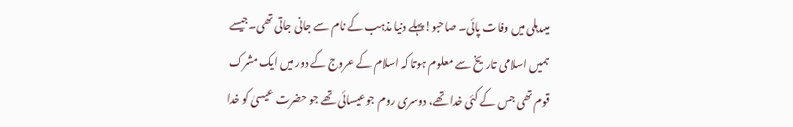میںدہلی میں وفات پائی۔ صاحبو!پہلے دنیا مذہب کے نام سے جانی جاتی تھی۔جیسے ہمیں اسلامی تاریخ سے معلوم ہوتا کہ اسلام کے عروج کے دور میں ایک مشرک قوم تھی جس کے کئی خدا تھے، دوسری روم جوعیسائی تھے جو حضرت عیسیٰ کو خدا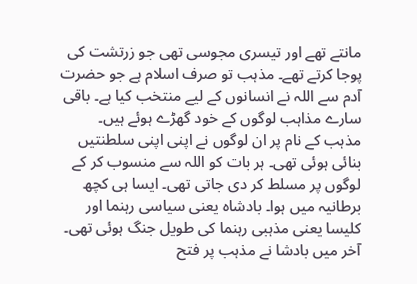مانتے تھے اور تیسری مجوسی تھی جو زرتشت کی پوجا کرتے تھے۔ مذہب تو صرف اسلام ہے جو حضرت آدم سے اللہ نے انسانوں کے لیے منتخب کیا ہے۔ باقی سارے مذاہب لوگوں کے خود گھڑے ہوئے ہیں۔
مذہب کے نام پر ان لوگوں نے اپنی اپنی سلطنتیں بنائی ہوئی تھی۔ ہر بات کو اللہ سے منسوب کر کے لوگوں پر مسلط کر دی جاتی تھی۔ ایسا ہی کچھ برطانیہ میں ہوا۔ بادشاہ یعنی سیاسی رہنما اور کلیسا یعنی مذہبی رہنما کی طویل جنگ ہوئی تھی۔ آخر میں بادشا نے مذہب پر فتح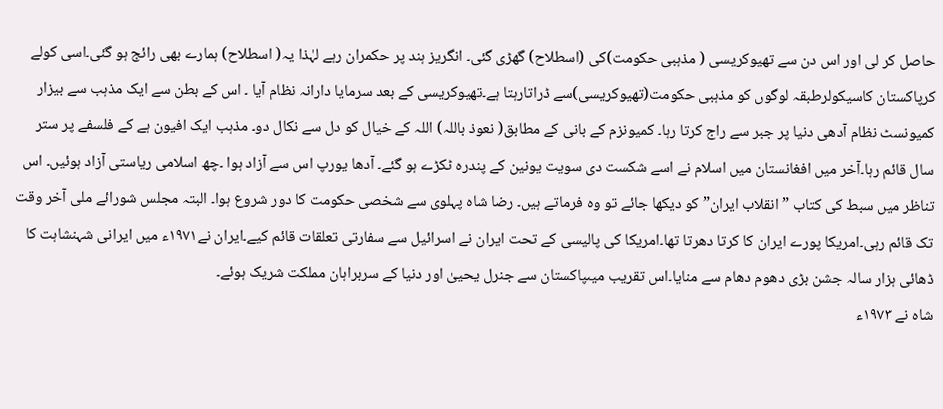حاصل کر لی اور اس دن سے تھیوکریسی ( مذہبی حکومت)کی (اسطلاح) گھڑی گئی۔ انگریز ہند پر حکمران رہے لہٰذا یہ( اسطلاح) ہمارے بھی رائج ہو گئی۔اسی کولے کرپاکستان کاسیکولرطبقہ لوگوں کو مذہبی حکومت(تھیوکریسی)سے ڈراتارہتا ہے۔تھیوکریسی کے بعد سرمایا دارانہ نظام آیا ۔ اس کے بطن سے ایک مذہب سے بیزار کمیونسٹ نظام آدھی دنیا پر جبر سے راج کرتا رہا۔ کمیونزم کے بانی کے مطابق( نعوذ باللہ) اللہ کے خیال کو دل سے نکال دو۔ مذہب ایک افیون ہے کے فلسفے پر ستر سال قائم رہا۔آخر میں افغانستان میں اسلام نے اسے شکست دی سویت یونین کے پندرہ ٹکڑے ہو گئے۔ آدھا یورپ اس سے آزاد ہوا ۔چھ اسلامی ریاستی آزاد ہوئیں۔ اس تناظر میں سبط کی کتاب ” انقلاب ایران” کو دیکھا جائے تو وہ فرماتے ہیں۔ رضا شاہ پہلوی سے شخصی حکومت کا دور شروع ہوا۔ البتہ مجلس شورائے ملی آخر وقت تک قائم رہی۔امریکا پورے ایران کا کرتا دھرتا تھا۔امریکا کی پالیسی کے تحت ایران نے اسرائیل سے سفارتی تعلقات قائم کیے۔ایران نے١٩٧١ء میں ایرانی شہنشاہت کا ڈھائی ہزار سالہ جشن بڑی دھوم دھام سے منایا۔اس تقریب میںپاکستان سے جنرل یحییٰ اور دنیا کے سربراہان مملکت شریک ہوئے۔
شاہ نے ١٩٧٣ء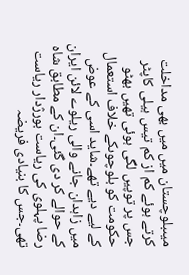میںبلوچستان میں میں بھی مداخلت کرتے ہوئے کم از کم تیس ہیلی کاپٹر جس پر توپیں لگی ہوئی تھیں بھٹو حکومت کو بلوچوںکے خلاف استعمال کے لیے دیے تھے۔شاید اسی کے عوض میں زاہدان جانے والی ریلوے لائن ایران کے حوالے کر دی گئی۔ان کے مطابق شاہ رضا پہلوی کی ریاست بورژدار ریاست تھی۔جس کا بنیادی فریضہ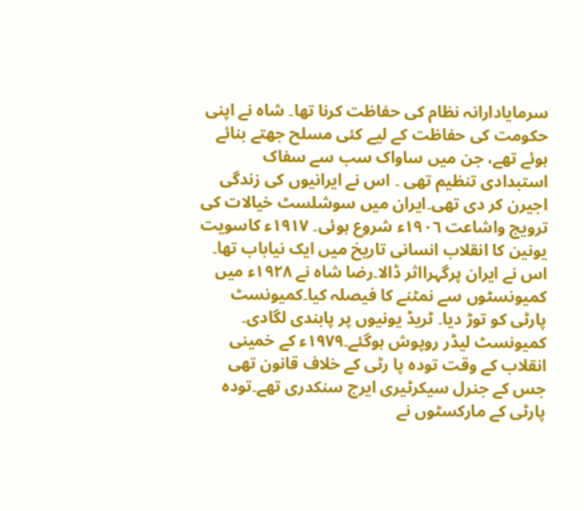سرمایادارانہ نظام کی حفاظت کرنا تھا۔ شاہ نے اپنی حکومت کی حفاظت کے لیے کئی مسلح جھتے بنائے ہوئے تھے، جن میں ساواک سب سے سفاک استبدادی تنظیم تھی ۔ اس نے ایرانیوں کی زندگی اجیرن کر دی تھی۔ایران میں سوشلسٹ خیالات کی ترویج واشاعت ١٩٠٦ء شروع ہوئی۔ ١٩١٧ء کاسویت یونین کا انقلاب انسانی تاریخ میں ایک نیاباب تھا۔ اس نے ایران پرگہرااثر ڈالا۔رضا شاہ نے ١٩٢٨ء میں کمیونسٹوں سے نمٹنے کا فیصلہ کیا۔کمیونسٹ پارٹی کو توڑ دیا۔ ٹریڈ یونیوں پر پابندی لگادی۔ کمیونسٹ لیڈر روپوش ہوگئے۔١٩٧٩ء کے خمینی انقلاب کے وقت تودہ پا رٹی کے خلاف قانون تھی جس کے جنرل سیکرٹیری ایرج سنکدری تھے۔تودہ پارٹی کے مارکسٹوں نے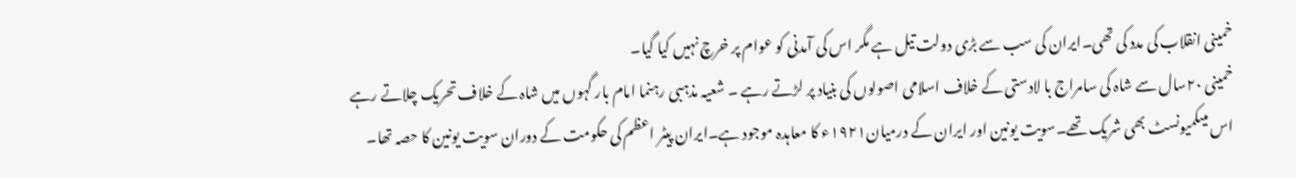خمینی انقلاب کی مدد کی تھی۔ایران کی سب سے بڑی دولت تیل ہے مگر اس کی آمدنی کو عوام پر خرچ نہیں کیا گیا۔
خمینی ٢٠سال سے شاہ کی سامراج با لادستی کے خلاف اسلامی اصولوں کی بنیاد پر لڑتے رہے ۔ شعیہ مذہبی رہنما امام بار گہوں میں شاہ کے خلاف تحریک چلاتے رہے اس میںکمیونسٹ بھی شریک تھے۔سویت یونین اور ایران کے درمیان١٩٢١ء کا معاہدہ موجود ہے۔ایران پیٹر اعظم کی حکومت کے دوران سویت یونین کا حصہ تھا۔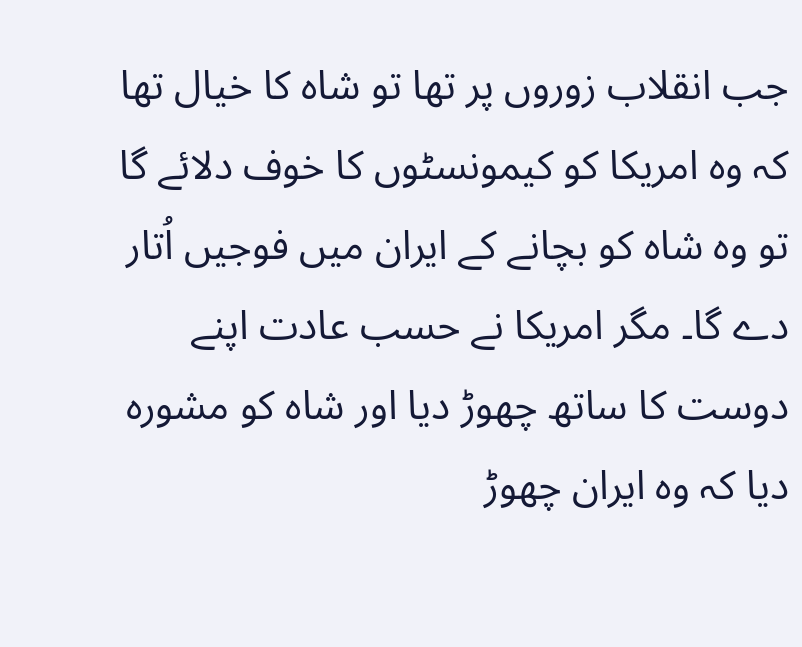جب انقلاب زوروں پر تھا تو شاہ کا خیال تھا کہ وہ امریکا کو کیمونسٹوں کا خوف دلائے گا تو وہ شاہ کو بچانے کے ایران میں فوجیں اُتار دے گا۔ مگر امریکا نے حسب عادت اپنے دوست کا ساتھ چھوڑ دیا اور شاہ کو مشورہ دیا کہ وہ ایران چھوڑ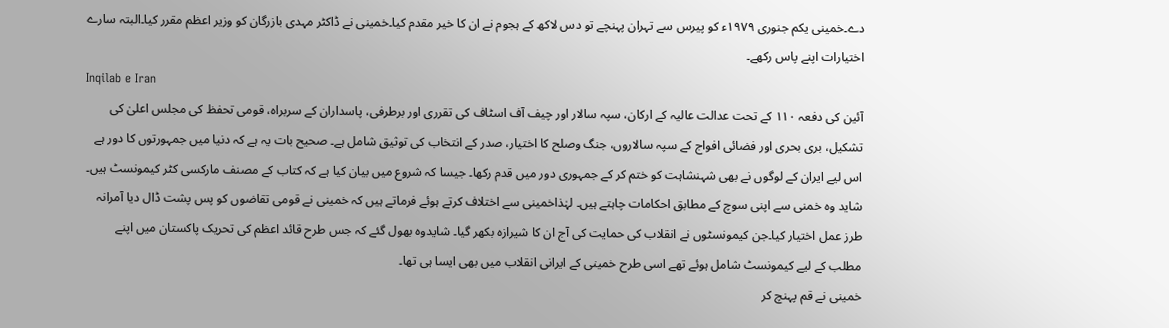دے۔خمینی یکم جنوری ١٩٧٩ء کو پیرس سے تہران پہنچے تو دس لاکھ کے ہجوم نے ان کا خیر مقدم کیا۔خمینی نے ڈاکٹر مہدی بازرگان کو وزیر اعظم مقرر کیا۔البتہ سارے اختیارات اپنے پاس رکھے۔
Inqilab e Iran
آئین کی دفعہ ١١٠ کے تحت عدالت عالیہ کے ارکان، سپہ سالار اور چیف آف اسٹاف کی تقرری اور برطرفی، پاسداران کے سربراہ، قومی تحفظ کی مجلس اعلیٰ کی تشکیل، بری بحری اور فضائی افواج کے سپہ سالاروں، جنگ وصلح کا اختیار، صدر کے انتخاب کی توثیق شامل ہے۔ صحیح بات یہ ہے کہ دنیا میں جمہورتوں کا دور ہے اس لیے ایران کے لوگوں نے بھی شہنشاہت کو ختم کر کے جمہوری دور میں قدم رکھا۔ جیسا کہ شروع میں بیان کیا ہے کہ کتاب کے مصنف مارکسی کٹر کیمونسٹ ہیں۔ شاید وہ خمنی سے اپنی سوچ کے مطابق احکامات چاہتے ہیں۔ لہٰذاخمینی سے اختلاف کرتے ہوئے فرماتے ہیں کہ خمینی نے قومی تقاضوں کو پس پشت ڈال دیا آمرانہ طرز عمل اختیار کیا۔جن کیمونسٹوں نے انقلاب کی حمایت کی آج ان کا شیرازہ بکھر گیا۔ شایدوہ بھول گئے کہ جس طرح قائد اعظم کی تحریک پاکستان میں اپنے مطلب کے لیے کیمونسٹ شامل ہوئے تھے اسی طرح خمینی کے ایرانی انقلاب میں بھی ایسا ہی تھا۔
خمینی نے قم پہنچ کر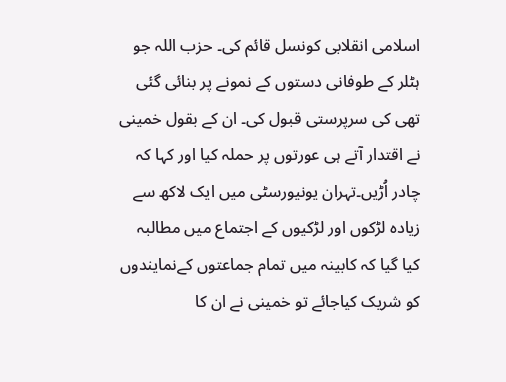اسلامی انقلابی کونسل قائم کی۔ حزب اللہ جو ہٹلر کے طوفانی دستوں کے نمونے پر بنائی گئی تھی کی سرپرستی قبول کی۔ ان کے بقول خمینی نے اقتدار آتے ہی عورتوں پر حملہ کیا اور کہا کہ چادر اُڑیں۔تہران یونیورسٹی میں ایک لاکھ سے زیادہ لڑکوں اور لڑکیوں کے اجتماع میں مطالبہ کیا گیا کہ کابینہ میں تمام جماعتوں کےنمایندوں کو شریک کیاجائے تو خمینی نے ان کا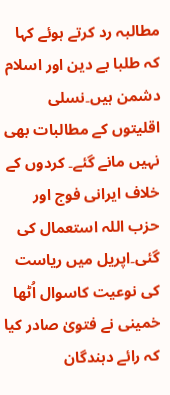مطالبہ رد کرتے ہوئے کہا کہ طلبا بے دین اور اسلام دشمن ہیں۔نسلی اقلیتوں کے مطالبات بھی نہیں مانے گئے۔ کردوں کے خلاف ایرانی فوج اور حزب اللہ استعمال کی گئی۔اپریل میں ریاست کی نوعیت کاسوال اُٹھا خمینی نے فتویٰ صادر کیا کہ رائے دہندگان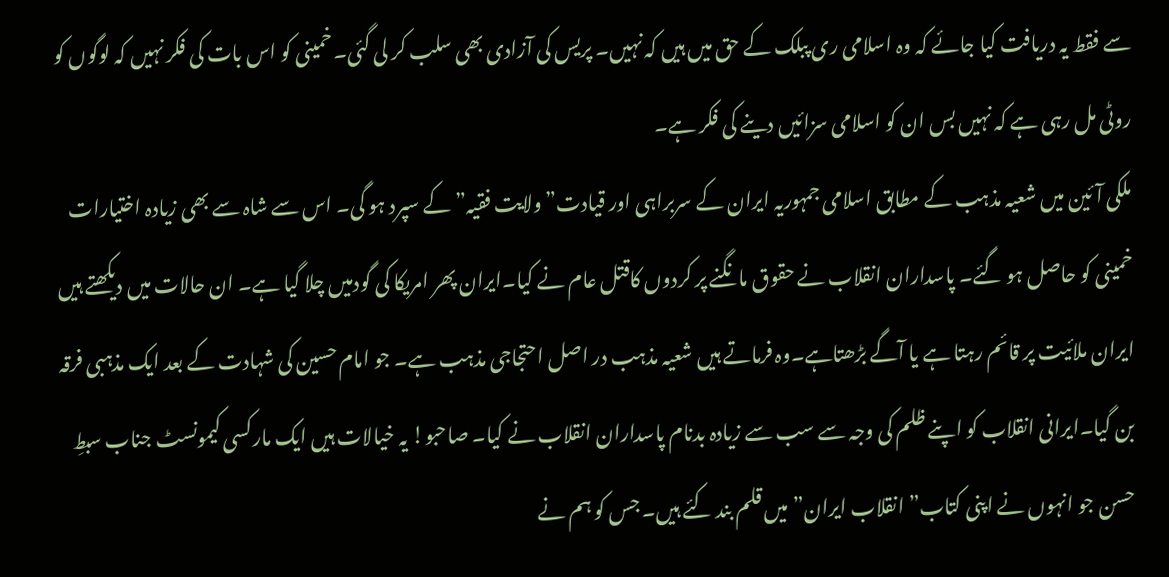سے فقط یہ دریافت کیا جائے کہ وہ اسلامی ری پبلک کے حق میں ہیں کہ نہیں۔ پریس کی آزادی بھی سلب کر لی گئی۔خمینی کو اس بات کی فکر نہیں کہ لوگوں کو روٹی مل رہی ہے کہ نہیں بس ان کو اسلامی سزائیں دینے کی فکر ہے۔
ملکی آئین میں شعیہ مذہب کے مطابق اسلامی جمہوریہ ایران کے سربراہی اور قیادت” ولایت فقیہ” کے سپرد ہو گی۔ اس سے شاہ سے بھی زیادہ اختیارات خمینی کو حاصل ہو گئے۔ پاسداران انقلاب نے حقوق مانگنے پر کردوں کاقتل عام نے کیا۔ایران پھر امریکا کی گودمیں چلا گیا ہے۔ ان حالات میں دیکھتے ہیں ایران ملائیت پر قائم رہتا ہے یا آگے بڑھتاہے۔وہ فرماتے ہیں شعیہ مذہب در اصل احتجاجی مذہب ہے۔ جو امام حسین کی شہادت کے بعد ایک مذہبی فرقہ بن گیا۔ایرانی انقلاب کو اپنے ظلم کی وجہ سے سب سے زیادہ بدنام پاسداران انقلاب نے کیا۔ صاحبو! یہ خیالات ہیں ایک مارکسی کیمونسٹ جناب سبطِ حسن جو انہوں نے اپنی کتاب” انقلاب ایران” میں قلم بند کئے ہیں۔ جس کو ہم نے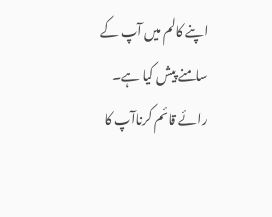اپنے کالم میں آپ کے سامنے پیش کیا ہے۔ رائے قائم کرناآپ کا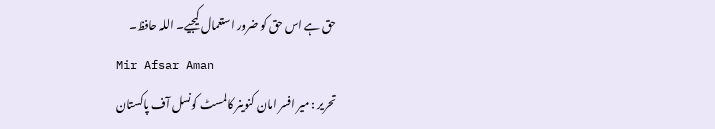حق ہے اس حق کو ضرور استعمال کیجیے۔ اللہ حافظ۔
Mir Afsar Aman
تحریر : میر افسر امان کنوینر کالمسٹ کونسل آف پاکستان